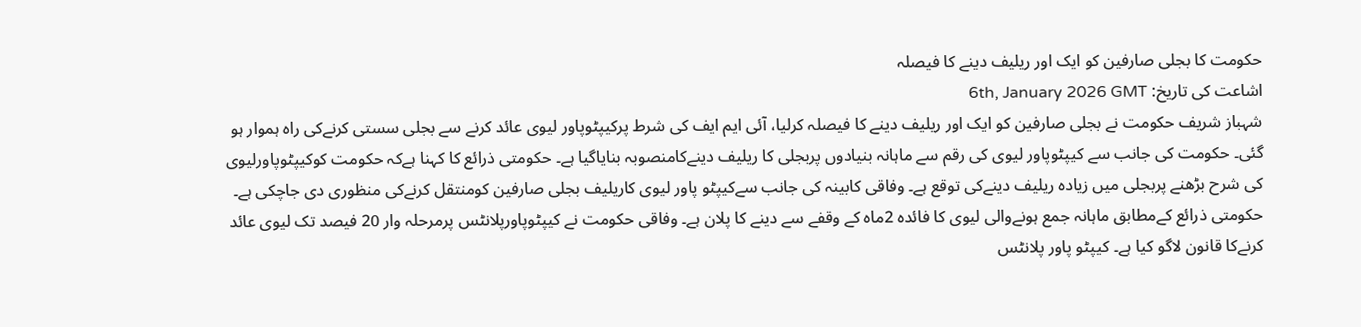حکومت کا بجلی صارفین کو ایک اور ریلیف دینے کا فیصلہ
اشاعت کی تاریخ: 6th, January 2026 GMT
شہباز شریف حکومت نے بجلی صارفین کو ایک اور ریلیف دینے کا فیصلہ کرلیا، آئی ایم ایف کی شرط پرکیپٹوپاور لیوی عائد کرنے سے بجلی سستی کرنےکی راہ ہموار ہو گئی۔ حکومت کی جانب سے کیپٹوپاور لیوی کی رقم سے ماہانہ بنیادوں پربجلی کا ریلیف دینےکامنصوبہ بنایاگیا ہے۔ حکومتی ذرائع کا کہنا ہےکہ حکومت کوکیپٹوپاورلیوی کی شرح بڑھنے پربجلی میں زیادہ ریلیف دینےکی توقع ہے۔ وفاقی کابینہ کی جانب سےکیپٹو پاور لیوی کاریلیف بجلی صارفین کومنتقل کرنےکی منظوری دی جاچکی ہے۔ حکومتی ذرائع کےمطابق ماہانہ جمع ہونےوالی لیوی کا فائدہ 2ماہ کے وقفے سے دینے کا پلان ہے۔ وفاقی حکومت نے کیپٹوپاورپلانٹس پرمرحلہ وار 20 فیصد تک لیوی عائد کرنےکا قانون لاگو کیا ہے۔ کیپٹو پاور پلانٹس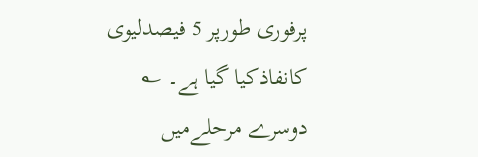پرفوری طورپر 5 فیصدلیوی کانفاذکیا گیا ہے۔ ؎ دوسرے مرحلےمیں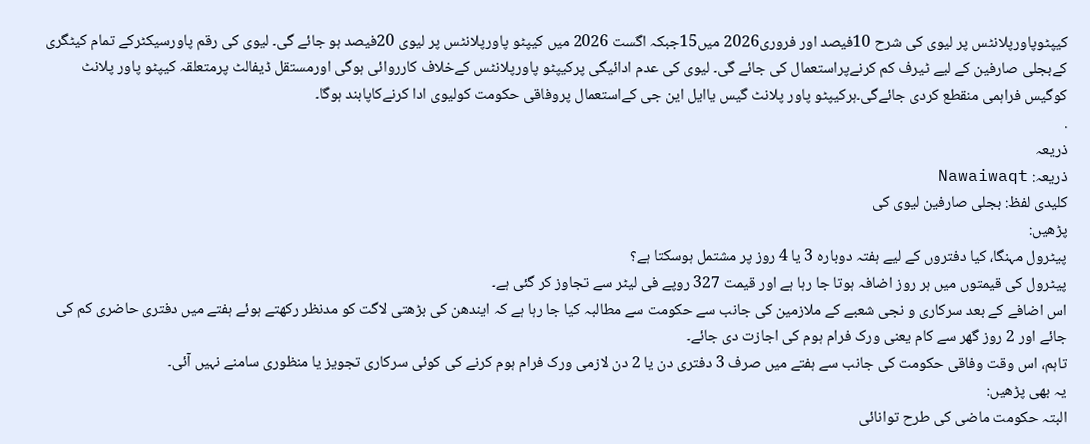کیپٹوپاورپلانٹس پر لیوی کی شرح 10فیصد اور فروری2026 میں15جبکہ اگست 2026 میں کیپٹو پاورپلانٹس پر لیوی 20فیصد ہو جائے گی۔ لیوی کی رقم پاورسیکٹرکے تمام کیٹگری کےبجلی صارفین کے لیے ٹیرف کم کرنےپراستعمال کی جائے گی۔ لیوی کی عدم ادائیگی پرکیپٹو پاورپلانٹس کےخلاف کارروائی ہوگی اورمستقل ڈیفالٹ پرمتعلقہ کیپٹو پاور پلانٹ کوگیس فراہمی منقطع کردی جائےگی۔ہرکیپٹو پاور پلانٹ گیس یاایل این جی کےاستعمال پروفاقی حکومت کولیوی ادا کرنےکاپابند ہوگا۔
.
ذریعہ
ذریعہ: Nawaiwaqt
کلیدی لفظ: بجلی صارفین لیوی کی
پڑھیں:
پیٹرول مہنگا، کیا دفتروں کے لیے ہفتہ دوبارہ 3 یا 4 روز پر مشتمل ہوسکتا ہے؟
پیٹرول کی قیمتوں میں ہر روز اضافہ ہوتا جا رہا ہے اور قیمت 327 روپے فی لیٹر سے تجاوز کر گئی ہے۔
اس اضافے کے بعد سرکاری و نجی شعبے کے ملازمین کی جانب سے حکومت سے مطالبہ کیا جا رہا ہے کہ ایندھن کی بڑھتی لاگت کو مدنظر رکھتے ہوئے ہفتے میں دفتری حاضری کم کی جائے اور 2 روز گھر سے کام یعنی ورک فرام ہوم کی اجازت دی جائے۔
تاہم، اس وقت وفاقی حکومت کی جانب سے ہفتے میں صرف 3 دفتری دن یا 2 دن لازمی ورک فرام ہوم کرنے کی کوئی سرکاری تجویز یا منظوری سامنے نہیں آئی۔
یہ بھی پڑھیں:
البتہ حکومت ماضی کی طرح توانائی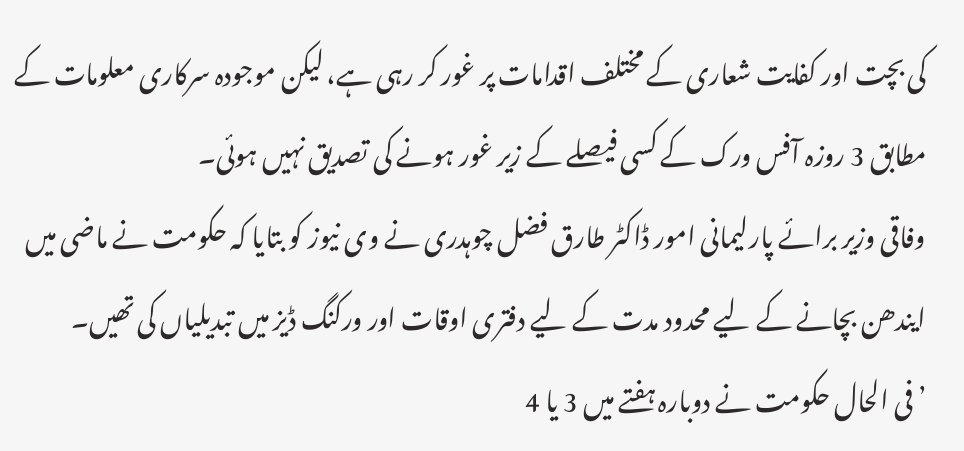کی بچت اور کفایت شعاری کے مختلف اقدامات پر غور کر رہی ہے، لیکن موجودہ سرکاری معلومات کے مطابق 3 روزہ آفس ورک کے کسی فیصلے کے زیر غور ہونے کی تصدیق نہیں ہوئی۔
وفاقی وزیر برائے پارلیمانی امور ڈاکٹر طارق فضل چوہدری نے وی نیوز کو بتایا کہ حکومت نے ماضی میں ایندھن بچانے کے لیے محدود مدت کے لیے دفتری اوقات اور ورکنگ ڈیز میں تبدیلیاں کی تھیں۔
’فی الحال حکومت نے دوبارہ ہفتے میں 3 یا 4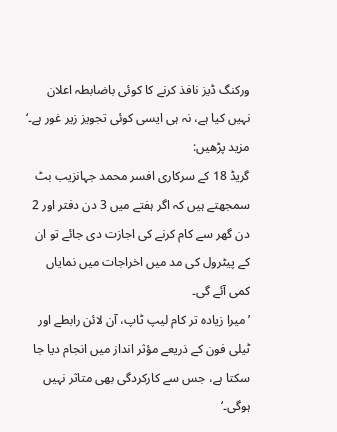ورکنگ ڈیز نافذ کرنے کا کوئی باضابطہ اعلان نہیں کیا ہے، نہ ہی ایسی کوئی تجویز زیر غور ہے۔‘
مزید پڑھیں:
گریڈ 18 کے سرکاری افسر محمد جہانزیب بٹ سمجھتے ہیں کہ اگر ہفتے میں 3 دن دفتر اور 2 دن گھر سے کام کرنے کی اجازت دی جائے تو ان کے پیٹرول کی مد میں اخراجات میں نمایاں کمی آئے گی۔
’میرا زیادہ تر کام لیپ ٹاپ، آن لائن رابطے اور ٹیلی فون کے ذریعے مؤثر انداز میں انجام دیا جا سکتا ہے، جس سے کارکردگی بھی متاثر نہیں ہوگی۔‘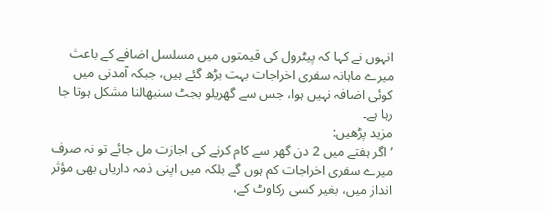انہوں نے کہا کہ پیٹرول کی قیمتوں میں مسلسل اضافے کے باعث میرے ماہانہ سفری اخراجات بہت بڑھ گئے ہیں، جبکہ آمدنی میں کوئی اضافہ نہیں ہوا، جس سے گھریلو بجٹ سنبھالنا مشکل ہوتا جا رہا ہے۔
مزید پڑھیں:
’اگر ہفتے میں 2 دن گھر سے کام کرنے کی اجازت مل جائے تو نہ صرف میرے سفری اخراجات کم ہوں گے بلکہ میں اپنی ذمہ داریاں بھی مؤثر انداز میں، بغیر کسی رکاوٹ کے،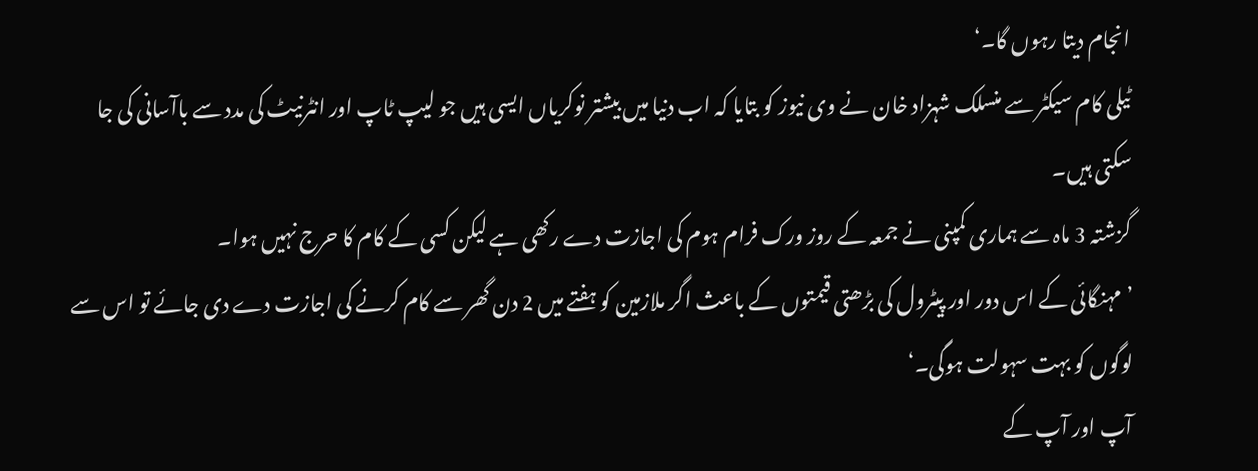انجام دیتا رہوں گا۔‘
ٹیلی کام سیکٹر سے منسلک شہزاد خان نے وی نیوز کو بتایا کہ اب دنیا میں بیشتر نوکریاں ایسی ہیں جو لیپ ٹاپ اور انٹرنیٹ کی مدد سے باآسانی کی جا سکتی ہیں۔
گزشتہ 3 ماہ سے ہماری کمپنی نے جمعہ کے روز ورک فرام ہوم کی اجازت دے رکھی ہے لیکن کسی کے کام کا حرج نہیں ہوا۔
’مہنگائی کے اس دور اور پیٹرول کی بڑھتی قیمتوں کے باعث اگر ملازمین کو ہفتے میں 2 دن گھر سے کام کرنے کی اجازت دے دی جائے تو اس سے لوگوں کو بہت سہولت ہوگی۔‘
آپ اور آپ کے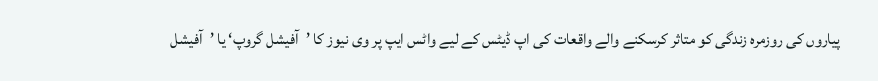پیاروں کی روزمرہ زندگی کو متاثر کرسکنے والے واقعات کی اپ ڈیٹس کے لیے واٹس ایپ پر وی نیوز کا ’آفیشل گروپ‘ یا ’آفیشل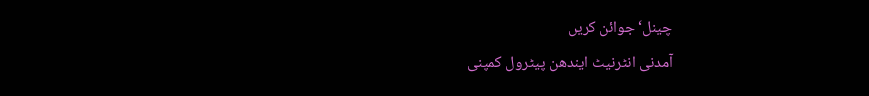چینل‘ جوائن کریں
آمدنی انٹرنیٹ ایندھن پیٹرول کمپنی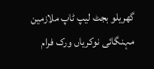گھریلو بجٹ لیپ ٹاپ ملازمین مہنگائی نوکریاں ورک فرام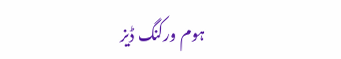ہوم ورکنگ ڈیز